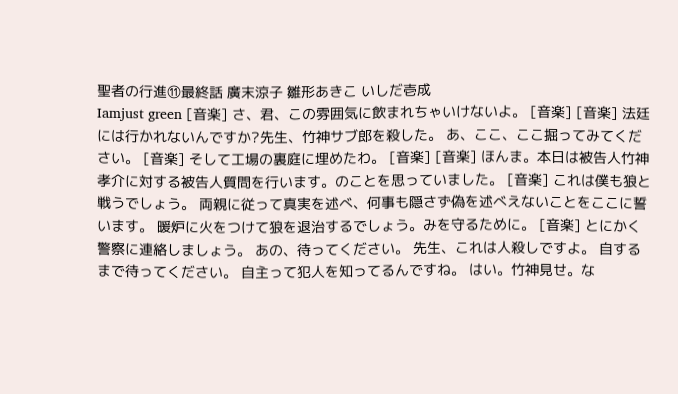聖者の行進⑪最終話 廣末涼子 雛形あきこ いしだ壱成
Iamjust green [音楽] さ、君、この雰囲気に飲まれちゃいけないよ。 [音楽] [音楽] 法廷には行かれないんですか?先生、竹神サブ郎を殺した。 あ、ここ、ここ掘ってみてください。 [音楽] そして工場の裏庭に埋めたわ。 [音楽] [音楽] ほんま。本日は被告人竹神孝介に対する被告人質問を行います。のことを思っていました。 [音楽] これは僕も狼と戦うでしょう。 両親に従って真実を述べ、何事も隠さず偽を述べえないことをここに誓います。 暖炉に火をつけて狼を退治するでしょう。みを守るために。 [音楽] とにかく警察に連絡しましょう。 あの、待ってください。 先生、これは人殺しですよ。 自するまで待ってください。 自主って犯人を知ってるんですね。 はい。竹神見せ。な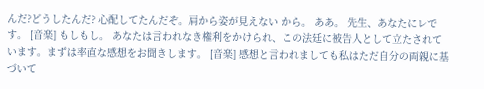んだ?どうしたんだ? 心配してたんだぞ。肩から姿が見えない から。 ああ。 先生、あなたにレです。 [音楽] もしもし。 あなたは言われなき権利をかけられ、この法廷に被告人として立たされています。まずは率直な感想をお聞きします。 [音楽] 感想と言われましても私はただ自分の両親に基づいて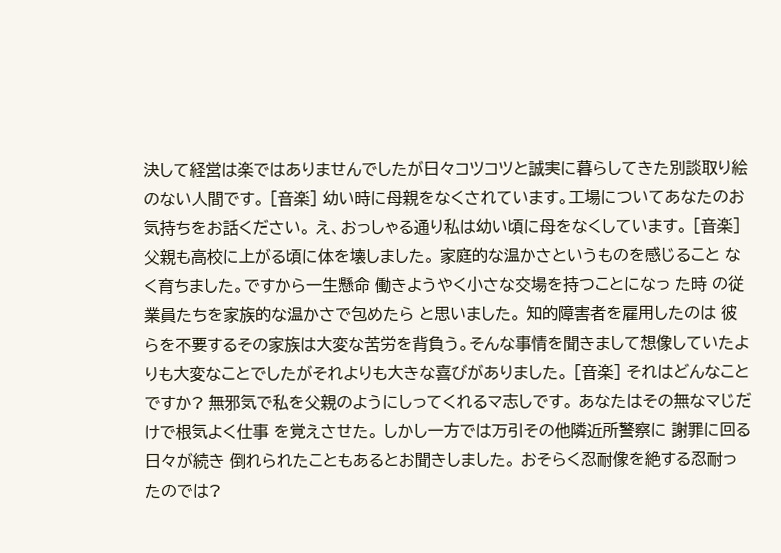決して経営は楽ではありませんでしたが日々コツコツと誠実に暮らしてきた別談取り絵のない人間です。 [音楽] 幼い時に母親をなくされています。工場についてあなたのお気持ちをお話ください。 え、おっしゃる通り私は幼い頃に母をなくしています。 [音楽] 父親も高校に上がる頃に体を壊しました。 家庭的な温かさというものを感じること なく育ちました。ですから一生懸命 働きようやく小さな交場を持つことになっ た時 の従業員たちを家族的な温かさで包めたら と思いました。 知的障害者を雇用したのは 彼らを不要するその家族は大変な苦労を背負う。そんな事情を聞きまして想像していたよりも大変なことでしたがそれよりも大きな喜びがありました。 [音楽] それはどんなことですか? 無邪気で私を父親のようにしってくれるマ志しです。 あなたはその無なマじだけで根気よく仕事 を覚えさせた。 しかし一方では万引その他隣近所警察に 謝罪に回る日々が続き 倒れられたこともあるとお聞きしました。 おそらく忍耐像を絶する忍耐ったのでは?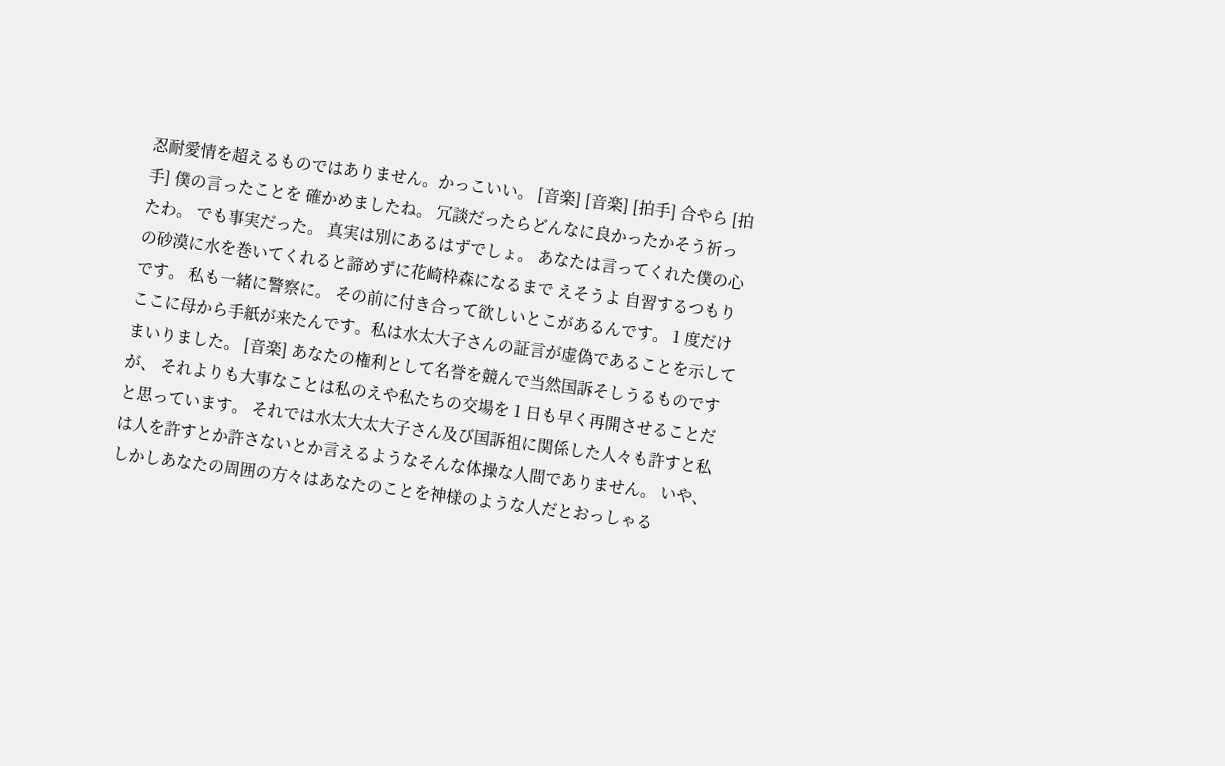忍耐愛情を超えるものではありません。かっこいい。 [音楽] [音楽] [拍手] 合やら [拍手] 僕の言ったことを 確かめましたね。 冗談だったらどんなに良かったかそう祈ったわ。 でも事実だった。 真実は別にあるはずでしょ。 あなたは言ってくれた僕の心の砂漠に水を巻いてくれると諦めずに花崎枠森になるまで えそうよ 自習するつもりです。 私も一緒に警察に。 その前に付き合って欲しいとこがあるんです。 1 度だけここに母から手紙が来たんです。私は水太大子さんの証言が虚偽であることを示してまいりました。 [音楽] あなたの権利として名誉を競んで当然国訴そしうるものですが、 それよりも大事なことは私のえや私たちの交場を 1 日も早く再開させることだと思っています。 それでは水太大太大子さん及び国訴祖に関係した人々も許すと私は人を許すとか許さないとか言えるようなそんな体操な人間でありません。 いや、しかしあなたの周囲の方々はあなたのことを神様のような人だとおっしゃる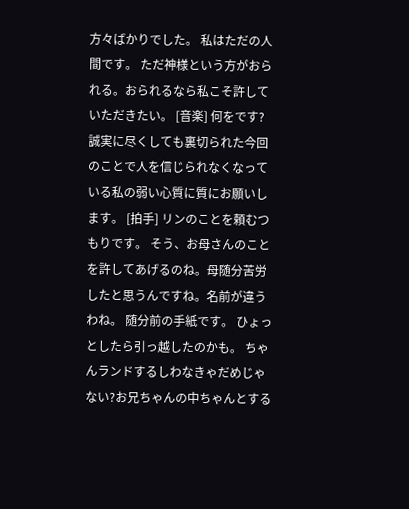方々ばかりでした。 私はただの人間です。 ただ神様という方がおられる。おられるなら私こそ許していただきたい。 [音楽] 何をです? 誠実に尽くしても裏切られた今回のことで人を信じられなくなっている私の弱い心質に質にお願いします。 [拍手] リンのことを頼むつもりです。 そう、お母さんのことを許してあげるのね。母随分苦労したと思うんですね。名前が違うわね。 随分前の手紙です。 ひょっとしたら引っ越したのかも。 ちゃんランドするしわなきゃだめじゃない?お兄ちゃんの中ちゃんとする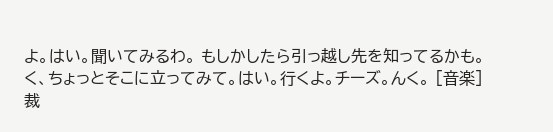よ。はい。聞いてみるわ。 もしかしたら引っ越し先を知ってるかも。く、ちょっとそこに立ってみて。はい。行くよ。チーズ。んく。 [音楽] 裁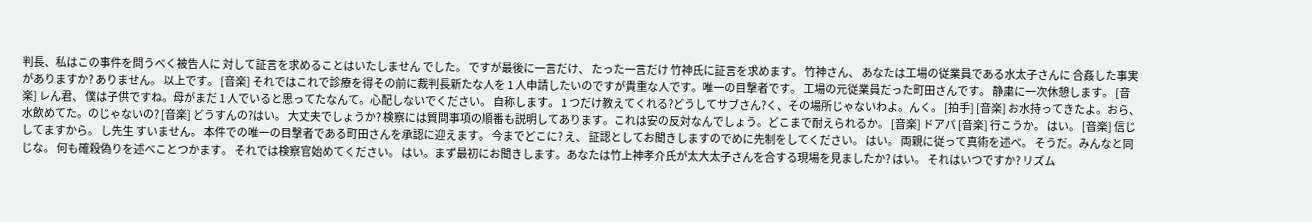判長、私はこの事件を問うべく被告人に 対して証言を求めることはいたしません でした。 ですが最後に一言だけ、 たった一言だけ 竹神氏に証言を求めます。 竹神さん、 あなたは工場の従業員である水太子さんに 合姦した事実がありますか? ありません。 以上です。 [音楽] それではこれで診療を得その前に裁判長新たな人を 1 人申請したいのですが貴重な人です。唯一の目撃者です。 工場の元従業員だった町田さんです。 静粛に一次休憩します。 [音楽] レん君、 僕は子供ですね。母がまだ 1 人でいると思ってたなんて。心配しないでください。 自称します。 1 つだけ教えてくれる?どうしてサブさん?く、その場所じゃないわよ。んく。 [拍手] [音楽] お水持ってきたよ。おら、水飲めてた。のじゃないの? [音楽] どうすんの?はい。 大丈夫でしょうか? 検察には質問事項の順番も説明してあります。これは安の反対なんでしょう。どこまで耐えられるか。 [音楽] ドアパ [音楽] 行こうか。 はい。 [音楽] 信じしてますから。 し先生 すいません。 本件での唯一の目撃者である町田さんを承認に迎えます。 今までどこに? え、 証認としてお聞きしますのでめに先制をしてください。 はい。 両親に従って真術を述べ。 そうだ。みんなと同じな。 何も確殺偽りを述べことつかます。 それでは検察官始めてください。 はい。まず最初にお聞きします。あなたは竹上神孝介氏が太大太子さんを合する現場を見ましたか? はい。 それはいつですか? リズム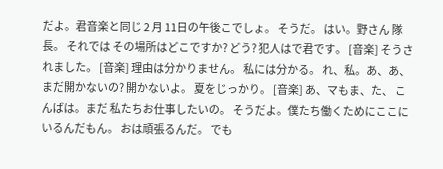だよ。君音楽と同じ 2 月 11日の午後こでしょ。 そうだ。 はい。野さん 隊長。 それでは その場所はどこですか? どう? 犯人はで君です。 [音楽] そうされました。 [音楽] 理由は分かりません。 私には分かる。 れ、私。あ、あ、 まだ開かないの? 開かないよ。 夏をじっかり。 [音楽] あ、マもま、た、 こんばは。まだ 私たちお仕事したいの。 そうだよ。僕たち働くためにここにいるんだもん。 おは頑張るんだ。 でも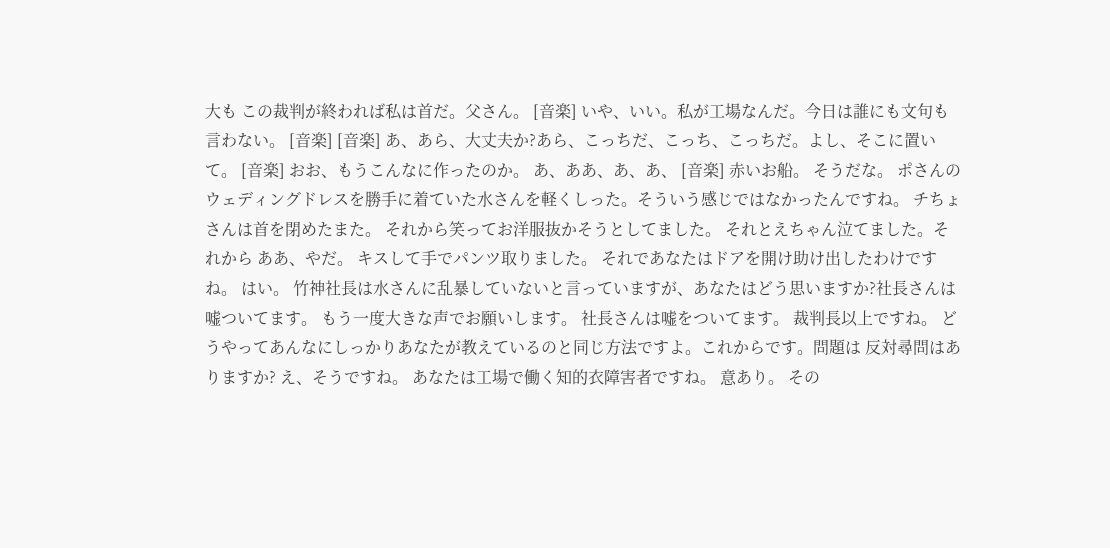大も この裁判が終われば私は首だ。父さん。 [音楽] いや、いい。私が工場なんだ。今日は誰にも文句も言わない。 [音楽] [音楽] あ、あら、大丈夫か?あら、こっちだ、こっち、こっちだ。よし、そこに置いて。 [音楽] おお、もうこんなに作ったのか。 あ、ああ、あ、あ、 [音楽] 赤いお船。 そうだな。 ポさんのウェディングドレスを勝手に着ていた水さんを軽くしった。そういう感じではなかったんですね。 チちょさんは首を閉めたまた。 それから笑ってお洋服抜かそうとしてました。 それとえちゃん泣てました。それから ああ、やだ。 キスして手でパンツ取りました。 それであなたはドアを開け助け出したわけですね。 はい。 竹神社長は水さんに乱暴していないと言っていますが、あなたはどう思いますか?社長さんは嘘ついてます。 もう一度大きな声でお願いします。 社長さんは嘘をついてます。 裁判長以上ですね。 どうやってあんなにしっかりあなたが教えているのと同じ方法ですよ。これからです。問題は 反対尋問はありますか? え、そうですね。 あなたは工場で働く知的衣障害者ですね。 意あり。 その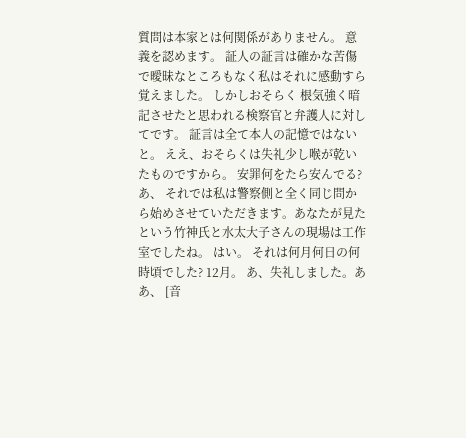質問は本家とは何関係がありません。 意義を認めます。 証人の証言は確かな苦傷で曖昧なところもなく私はそれに感動すら覚えました。 しかしおそらく 根気強く暗記させたと思われる検察官と弁護人に対してです。 証言は全て本人の記憶ではないと。 ええ、おそらくは失礼少し喉が乾いたものですから。 安罪何をたら安んでる?あ、 それでは私は警察側と全く同じ問から始めさせていただきます。あなたが見たという竹神氏と水太大子さんの現場は工作室でしたね。 はい。 それは何月何日の何時頃でした? 12月。 あ、失礼しました。ああ、 [音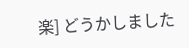楽] どうかしました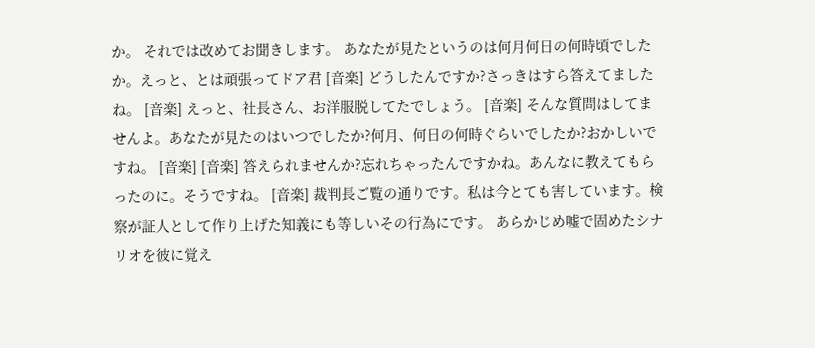か。 それでは改めてお聞きします。 あなたが見たというのは何月何日の何時頃でしたか。えっと、とは頑張ってドア君 [音楽] どうしたんですか?さっきはすら答えてましたね。 [音楽] えっと、社長さん、お洋服脱してたでしょう。 [音楽] そんな質問はしてませんよ。あなたが見たのはいつでしたか?何月、何日の何時ぐらいでしたか?おかしいですね。 [音楽] [音楽] 答えられませんか?忘れちゃったんですかね。あんなに教えてもらったのに。そうですね。 [音楽] 裁判長ご覧の通りです。私は今とても害しています。検察が証人として作り上げた知義にも等しいその行為にです。 あらかじめ嘘で固めたシナリオを彼に覚え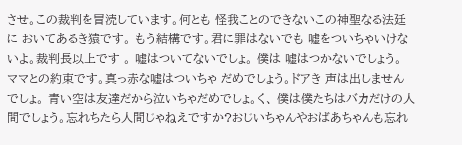させ。この裁判を冒涜しています。何とも 怪我ことのできないこの神聖なる法廷に おいてあるき猿です。 もう結構です。君に罪はないでも 嘘をついちゃいけないよ。裁判長以上です 。 嘘はついてないでしょ。 僕は 嘘はつかないでしょう。 ママとの約束です。真っ赤な嘘はついちゃ だめでしょう。ドアき 声は出しませんでしょ。 青い空は友達だから泣いちゃだめでしょ。く、 僕は僕たちはバカだけの人間でしょう。忘れちたら人間じゃねえですか?おじいちゃんやおばあちゃんも忘れ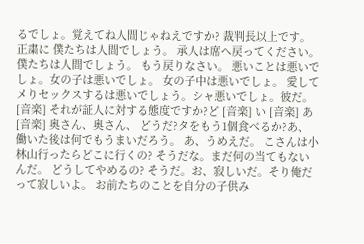るでしょ。覚えてね人間じゃねえですか? 裁判長以上です。 正粛に 僕たちは人間でしょう。 承人は席へ戻ってください。 僕たちは人間でしょう。 もう戻りなさい。 悪いことは悪いでしょ。女の子は悪いでしょ。 女の子中は悪いでしょ。 愛してメりセックスするは悪いでしょう。シャ悪いでしょ。彼だ。 [音楽] それが証人に対する態度ですか?ど [音楽] い [音楽] あ [音楽] 奥さん、奥さん、 どうだ?タをもう1個食べるか?あ、 働いた後は何でもうまいだろう。 あ、うめえだ。 こさんは小林山行ったらどこに行くの? そうだな。まだ何の当てもないんだ。 どうしてやめるの? そうだ。お、寂しいだ。そり俺だって寂しいよ。 お前たちのことを自分の子供み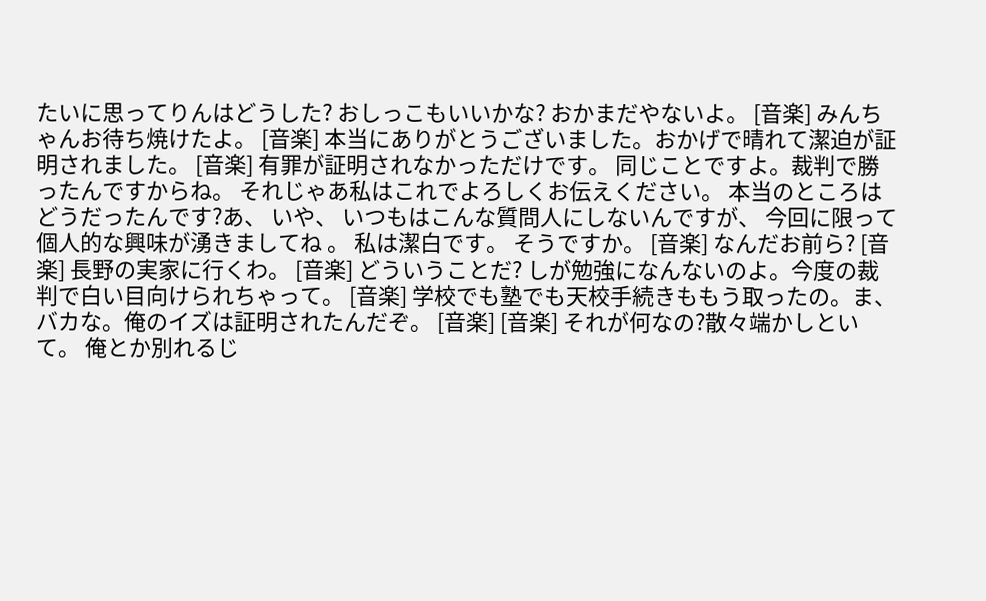たいに思ってりんはどうした? おしっこもいいかな? おかまだやないよ。 [音楽] みんちゃんお待ち焼けたよ。 [音楽] 本当にありがとうございました。おかげで晴れて潔迫が証明されました。 [音楽] 有罪が証明されなかっただけです。 同じことですよ。裁判で勝ったんですからね。 それじゃあ私はこれでよろしくお伝えください。 本当のところはどうだったんです?あ、 いや、 いつもはこんな質問人にしないんですが、 今回に限って個人的な興味が湧きましてね 。 私は潔白です。 そうですか。 [音楽] なんだお前ら? [音楽] 長野の実家に行くわ。 [音楽] どういうことだ? しが勉強になんないのよ。今度の裁判で白い目向けられちゃって。 [音楽] 学校でも塾でも天校手続きももう取ったの。ま、バカな。俺のイズは証明されたんだぞ。 [音楽] [音楽] それが何なの?散々端かしといて。 俺とか別れるじ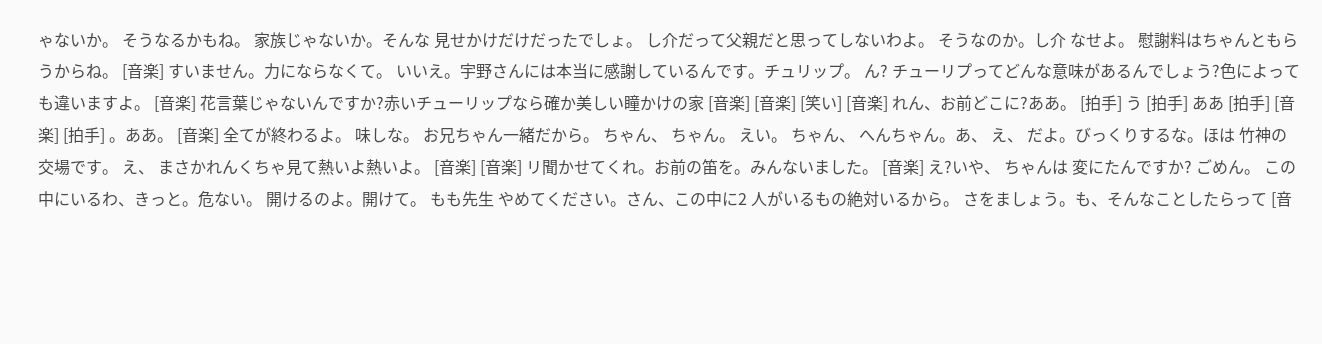ゃないか。 そうなるかもね。 家族じゃないか。そんな 見せかけだけだったでしょ。 し介だって父親だと思ってしないわよ。 そうなのか。し介 なせよ。 慰謝料はちゃんともらうからね。 [音楽] すいません。力にならなくて。 いいえ。宇野さんには本当に感謝しているんです。チュリップ。 ん? チューリプってどんな意味があるんでしょう?色によっても違いますよ。 [音楽] 花言葉じゃないんですか?赤いチューリップなら確か美しい瞳かけの家 [音楽] [音楽] [笑い] [音楽] れん、お前どこに?ああ。 [拍手] う [拍手] ああ [拍手] [音楽] [拍手] 。ああ。 [音楽] 全てが終わるよ。 味しな。 お兄ちゃん一緒だから。 ちゃん、 ちゃん。 えい。 ちゃん、 へんちゃん。あ、 え、 だよ。びっくりするな。ほは 竹神の交場です。 え、 まさかれんくちゃ見て熱いよ熱いよ。 [音楽] [音楽] リ聞かせてくれ。お前の笛を。みんないました。 [音楽] え?いや、 ちゃんは 変にたんですか? ごめん。 この中にいるわ、きっと。危ない。 開けるのよ。開けて。 もも先生 やめてください。さん、この中に2 人がいるもの絶対いるから。 さをましょう。も、そんなことしたらって [音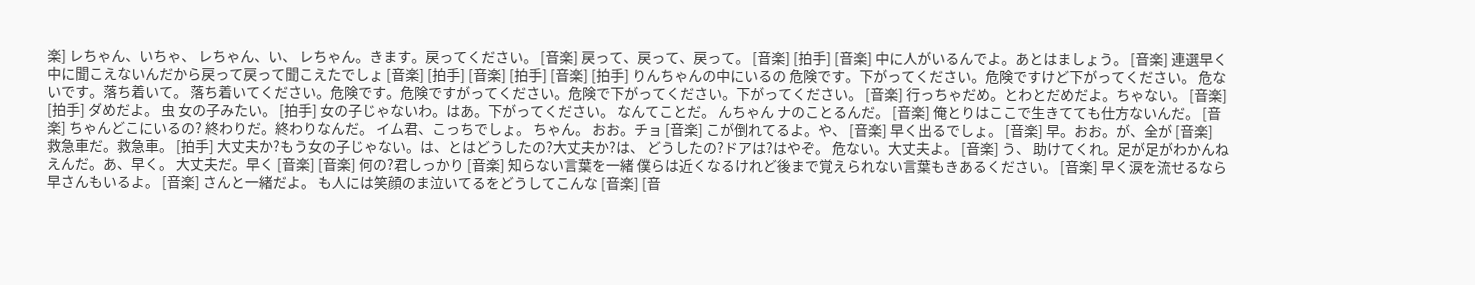楽] レちゃん、いちゃ、 レちゃん、い、 レちゃん。きます。戻ってください。 [音楽] 戻って、戻って、戻って。 [音楽] [拍手] [音楽] 中に人がいるんでよ。あとはましょう。 [音楽] 連選早く中に聞こえないんだから戻って戻って聞こえたでしょ [音楽] [拍手] [音楽] [拍手] [音楽] [拍手] りんちゃんの中にいるの 危険です。下がってください。危険ですけど下がってください。 危ないです。落ち着いて。 落ち着いてください。危険です。危険ですがってください。危険で下がってください。下がってください。 [音楽] 行っちゃだめ。とわとだめだよ。ちゃない。 [音楽] [拍手] ダめだよ。 虫 女の子みたい。 [拍手] 女の子じゃないわ。はあ。下がってください。 なんてことだ。 んちゃん ナのことるんだ。 [音楽] 俺とりはここで生きてても仕方ないんだ。 [音楽] ちゃんどこにいるの? 終わりだ。終わりなんだ。 イム君、こっちでしょ。 ちゃん。 おお。チョ [音楽] こが倒れてるよ。や、 [音楽] 早く出るでしょ。 [音楽] 早。おお。が、全が [音楽] 救急車だ。救急車。 [拍手] 大丈夫か?もう女の子じゃない。は、とはどうしたの?大丈夫か?は、 どうしたの?ドアは?はやぞ。 危ない。大丈夫よ。 [音楽] う、 助けてくれ。足が足がわかんねえんだ。あ、早く。 大丈夫だ。早く [音楽] [音楽] 何の?君しっかり [音楽] 知らない言葉を一緒 僕らは近くなるけれど後まで覚えられない言葉もきあるください。 [音楽] 早く涙を流せるなら早さんもいるよ。 [音楽] さんと一緒だよ。 も人には笑顔のま泣いてるをどうしてこんな [音楽] [音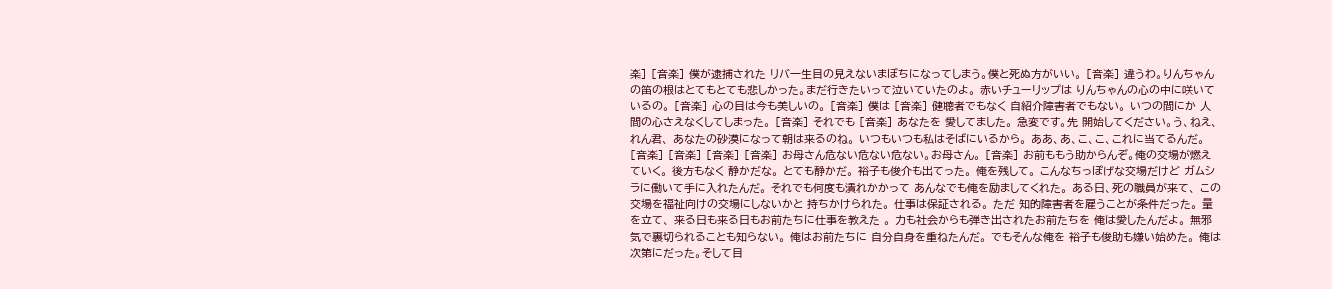楽] [音楽] 僕が逮捕された リバ一生目の見えないまぼちになってしまう。僕と死ぬ方がいい。 [音楽] 違うわ。りんちゃんの笛の根はとてもとても悲しかった。まだ行きたいって泣いていたのよ。 赤いチューリップは りんちゃんの心の中に咲いているの。 [音楽] 心の目は今も美しいの。 [音楽] 僕は [音楽] 健聴者でもなく 自紹介障害者でもない。 いつの間にか 人間の心さえなくしてしまった。 [音楽] それでも [音楽] あなたを 愛してました。 急変です。先 開始してください。う、ねえ、れん君、 あなたの砂漠になって朝は来るのね。 いつもいつも私はそばにいるから。 ああ、あ、こ、こ、これに当てるんだ。 [音楽] [音楽] [音楽] [音楽] お母さん危ない危ない危ない。お母さん。 [音楽] お前ももう助からんぞ。俺の交場が燃えていく。 後方もなく 静かだな。 とても静かだ。 裕子も俊介も出てった。 俺を残して。 こんなちっぽげな交場だけど ガムシラに働いて手に入れたんだ。 それでも何度も潰れかかって あんなでも俺を励ましてくれた。 ある日、死の職員が来て、 この交場を福祉向けの交場にしないかと 持ちかけられた。 仕事は保証される。 ただ 知的障害者を雇うことが条件だった。 量を立て、 来る日も来る日もお前たちに仕事を教えた 。 力も社会からも弾き出されたお前たちを 俺は愛したんだよ。 無邪気で裏切られることも知らない。 俺はお前たちに 自分自身を重ねたんだ。 でもそんな俺を 裕子も俊助も嫌い始めた。 俺は次第にだった。そして目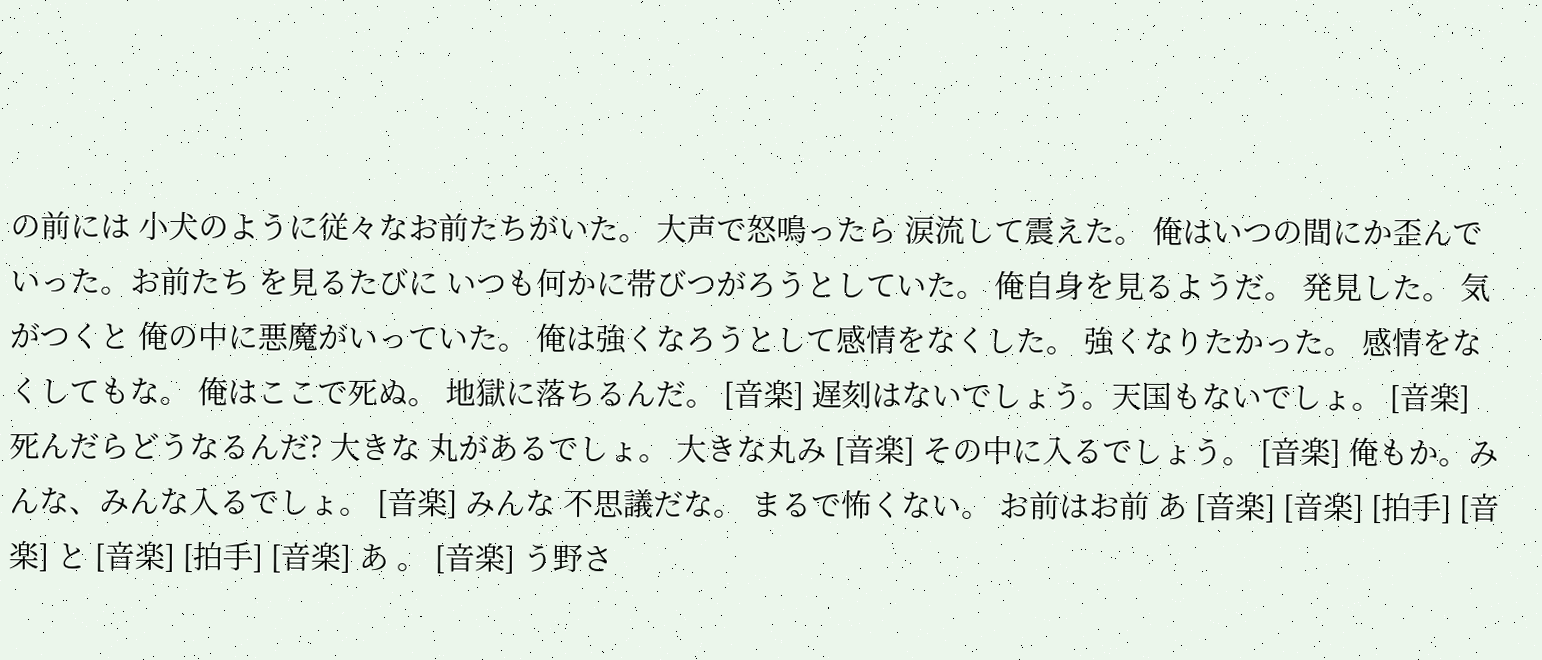の前には 小犬のように従々なお前たちがいた。 大声で怒鳴ったら 涙流して震えた。 俺はいつの間にか歪んでいった。お前たち を見るたびに いつも何かに帯びつがろうとしていた。 俺自身を見るようだ。 発見した。 気がつくと 俺の中に悪魔がいっていた。 俺は強くなろうとして感情をなくした。 強くなりたかった。 感情をなくしてもな。 俺はここで死ぬ。 地獄に落ちるんだ。 [音楽] 遅刻はないでしょう。天国もないでしょ。 [音楽] 死んだらどうなるんだ? 大きな 丸があるでしょ。 大きな丸み [音楽] その中に入るでしょう。 [音楽] 俺もか。みんな、みんな入るでしょ。 [音楽] みんな 不思議だな。 まるで怖くない。 お前はお前 あ [音楽] [音楽] [拍手] [音楽] と [音楽] [拍手] [音楽] あ 。 [音楽] う野さ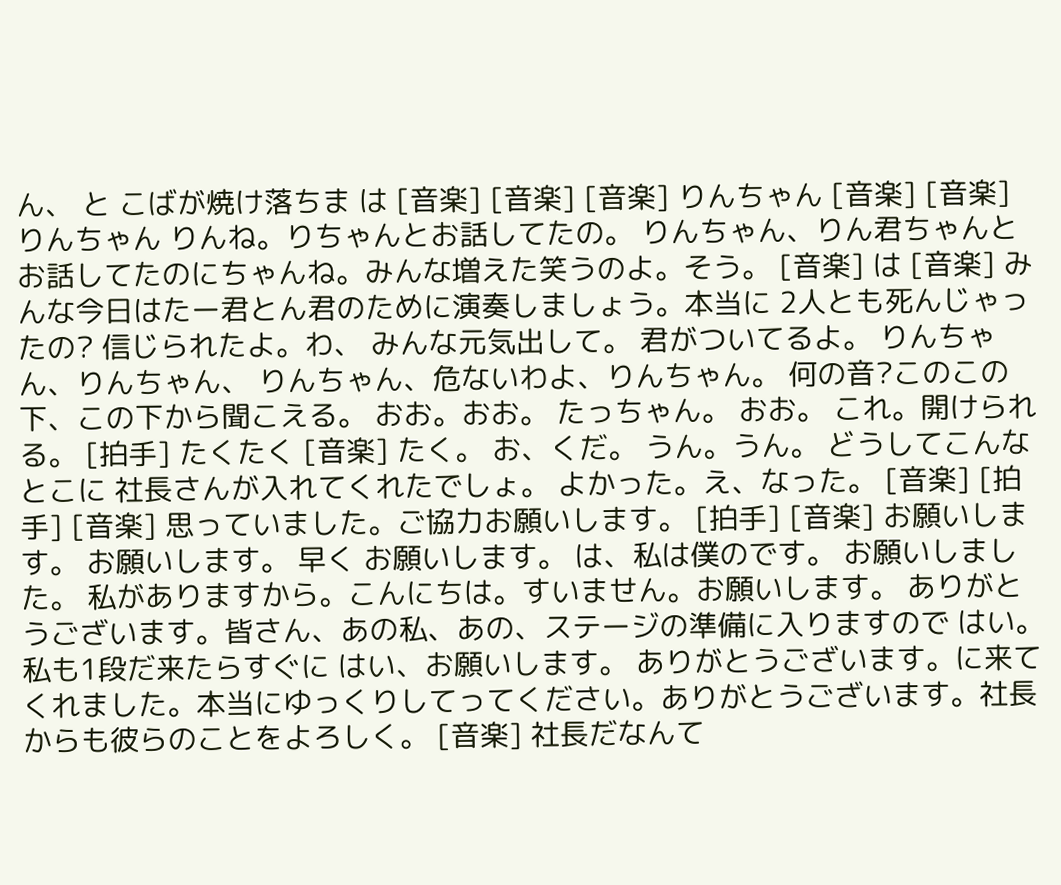ん、 と こばが焼け落ちま は [音楽] [音楽] [音楽] りんちゃん [音楽] [音楽] りんちゃん りんね。りちゃんとお話してたの。 りんちゃん、りん君ちゃんとお話してたのにちゃんね。みんな増えた笑うのよ。そう。 [音楽] は [音楽] みんな今日はたー君とん君のために演奏しましょう。本当に 2人とも死んじゃったの? 信じられたよ。わ、 みんな元気出して。 君がついてるよ。 りんちゃん、りんちゃん、 りんちゃん、危ないわよ、りんちゃん。 何の音?このこの下、この下から聞こえる。 おお。おお。 たっちゃん。 おお。 これ。開けられる。 [拍手] たくたく [音楽] たく。 お、くだ。 うん。うん。 どうしてこんなとこに 社長さんが入れてくれたでしょ。 よかった。え、なった。 [音楽] [拍手] [音楽] 思っていました。ご協力お願いします。 [拍手] [音楽] お願いします。 お願いします。 早く お願いします。 は、私は僕のです。 お願いしました。 私がありますから。こんにちは。すいません。お願いします。 ありがとうございます。皆さん、あの私、あの、ステージの準備に入りますので はい。私も1段だ来たらすぐに はい、お願いします。 ありがとうございます。に来てくれました。本当にゆっくりしてってください。ありがとうございます。社長からも彼らのことをよろしく。 [音楽] 社長だなんて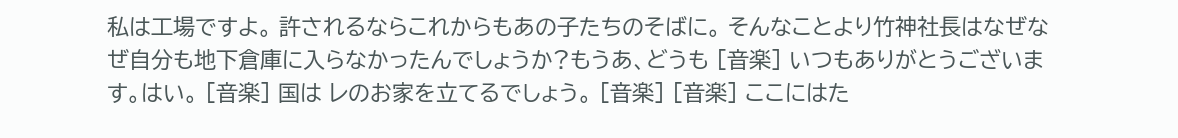私は工場ですよ。 許されるならこれからもあの子たちのそばに。 そんなことより竹神社長はなぜなぜ自分も地下倉庫に入らなかったんでしょうか?もうあ、どうも [音楽] いつもありがとうございます。はい。 [音楽] 国は レのお家を立てるでしょう。 [音楽] [音楽] ここにはた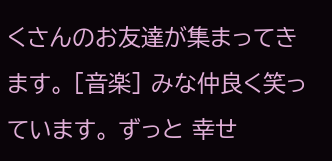くさんのお友達が集まってき ます。 [音楽] みな仲良く笑っています。 ずっと 幸せ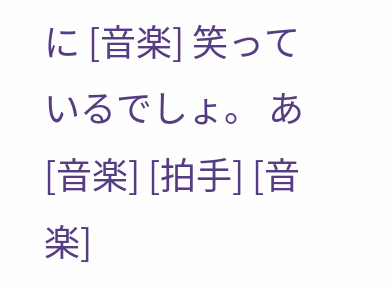に [音楽] 笑っているでしょ。 あ [音楽] [拍手] [音楽]